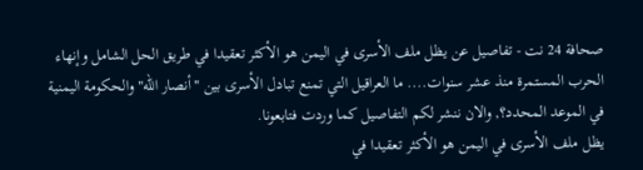صحافة 24 نت - تفاصيل عن يظل ملف الأسرى في اليمن هو الأكثر تعقيدا في طريق الحل الشامل وإنهاء الحرب المستمرة منذ عشر سنوات.... ما العراقيل التي تمنع تبادل الأسرى بين "أنصار الله" والحكومة اليمنية في الموعد المحدد؟, والان ننشر لكم التفاصيل كما وردت فتابعونا.
يظل ملف الأسرى في اليمن هو الأكثر تعقيدا في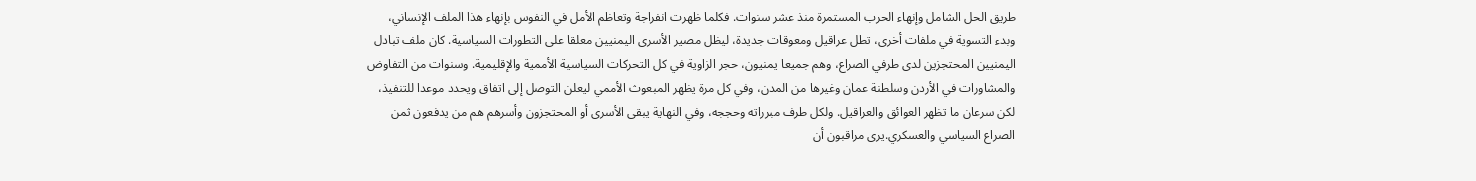طريق الحل الشامل وإنهاء الحرب المستمرة منذ عشر سنوات. فكلما ظهرت انفراجة وتعاظم الأمل في النفوس بإنهاء هذا الملف الإنساني، وبدء التسوية في ملفات أخرى، تطل عراقيل ومعوقات جديدة، ليظل مصير الأسرى اليمنيين معلقا على التطورات السياسية. كان ملف تبادل اليمنيين المحتجزين لدى طرفي الصراع، وهم جميعا يمنيون، حجر الزاوية في كل التحركات السياسية الأممية والإقليمية. وسنوات من التفاوض والمشاورات في الأردن وسلطنة عمان وغيرها من المدن، وفي كل مرة يظهر المبعوث الأممي ليعلن التوصل إلى اتفاق ويحدد موعدا للتنفيذ، لكن سرعان ما تظهر العوائق والعراقيل. ولكل طرف مبرراته وحججه، وفي النهاية يبقى الأسرى أو المحتجزون وأسرهم هم من يدفعون ثمن الصراع السياسي والعسكري.يرى مراقبون أن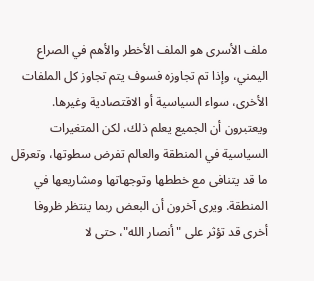ملف الأسرى هو الملف الأخطر والأهم في الصراع اليمني، وإذا تم تجاوزه فسوف يتم تجاوز كل الملفات الأخرى، سواء السياسية أو الاقتصادية وغيرها. ويعتبرون أن الجميع يعلم ذلك، لكن المتغيرات السياسية في المنطقة والعالم تفرض سطوتها، وتعرقل ما قد يتنافى مع خططها وتوجهاتها ومشاريعها في المنطقة. ويرى آخرون أن البعض ربما ينتظر ظروفا أخرى قد تؤثر على "أنصار الله"، حتى لا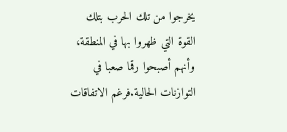يخرجوا من تلك الحرب بتلك القوة التي ظهروا بها في المنطقة، وأنهم أصبحوا رقما صعبا في التوازنات الحالية.فرغم الاتفاقات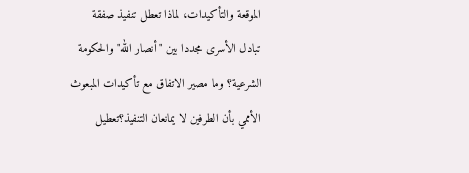الموقعة والتأكيدات، لماذا تعطل تنفيذ صفقة تبادل الأسرى مجددا بين "أنصار الله" والحكومة الشرعية؟ وما مصير الاتفاق مع تأكيدات المبعوث الأممي بأن الطرفين لا يمانعان التنفيذ؟تعطيل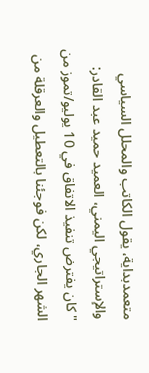متعمدبداية، يقول الكاتب والمحلل السياسي والإستراتيجي اليمني، العميد حميد عبد القادر: "كان يفترض تنفيذ الاتفاق في 10 يوليو/تموز من الشهر الجاري، لكن فوجئنا بالتعطيل والعرقلة من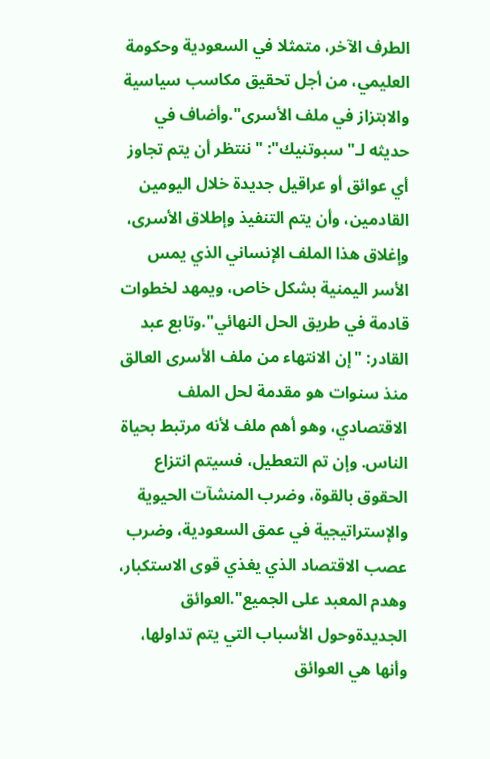الطرف الآخر، متمثلا في السعودية وحكومة العليمي، من أجل تحقيق مكاسب سياسية والابتزاز في ملف الأسرى".وأضاف في حديثه لـ"سبوتنيك": "ننتظر أن يتم تجاوز أي عوائق أو عراقيل جديدة خلال اليومين القادمين، وأن يتم التنفيذ وإطلاق الأسرى، وإغلاق هذا الملف الإنساني الذي يمس الأسر اليمنية بشكل خاص، ويمهد لخطوات قادمة في طريق الحل النهائي".وتابع عبد القادر: "إن الانتهاء من ملف الأسرى العالق منذ سنوات هو مقدمة لحل الملف الاقتصادي، وهو أهم ملف لأنه مرتبط بحياة الناس. وإن تم التعطيل، فسيتم انتزاع الحقوق بالقوة، وضرب المنشآت الحيوية والإستراتيجية في عمق السعودية، وضرب عصب الاقتصاد الذي يغذي قوى الاستكبار، وهدم المعبد على الجميع".العوائق الجديدةوحول الأسباب التي يتم تداولها، وأنها هي العوائق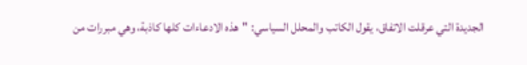الجديدة التي عرقلت الاتفاق، يقول الكاتب والمحلل السياسي: "هذه الادعاءات كلها كاذبة، وهي مبررات من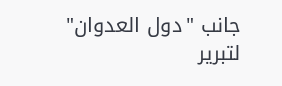جانب "دول العدوان" لتبرير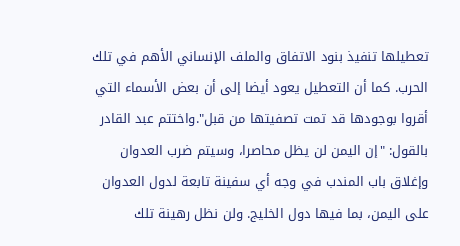تعطيلها تنفيذ بنود الاتفاق والملف الإنساني الأهم في تلك الحرب. كما أن التعطيل يعود أيضا إلى أن بعض الأسماء التي أقروا بوجودها قد تمت تصفيتها من قبل".واختتم عبد القادر بالقول: "إن اليمن لن يظل محاصرا، وسيتم ضرب العدوان وإغلاق باب المندب في وجه أي سفينة تابعة لدول العدوان على اليمن، بما فيها دول الخليج. ولن نظل رهينة تلك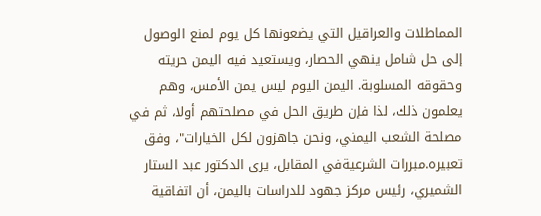المماطلات والعراقيل التي يضعونها كل يوم لمنع الوصول إلى حل شامل ينهي الحصار، ويستعيد فيه اليمن حريته وحقوقه المسلوبة. اليمن اليوم ليس يمن الأمس، وهم يعلمون ذلك، لذا فإن طريق الحل في مصلحتهم أولا، ثم في مصلحة الشعب اليمني، ونحن جاهزون لكل الخيارات"، وفق تعبيره.مبررات الشرعيةفي المقابل، يرى الدكتور عبد الستار الشميري، رئيس مركز جهود للدراسات باليمن، أن اتفاقية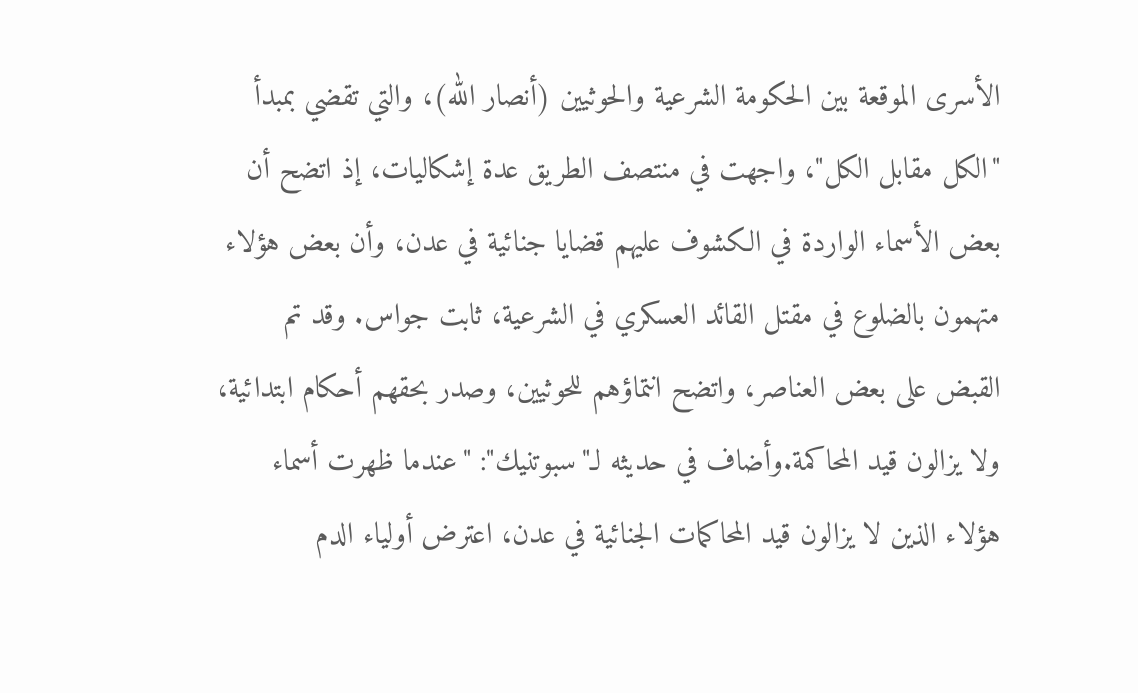الأسرى الموقعة بين الحكومة الشرعية والحوثيين (أنصار الله)، والتي تقضي بمبدأ "الكل مقابل الكل"، واجهت في منتصف الطريق عدة إشكاليات، إذ اتضح أن بعض الأسماء الواردة في الكشوف عليهم قضايا جنائية في عدن، وأن بعض هؤلاء متهمون بالضلوع في مقتل القائد العسكري في الشرعية، ثابت جواس. وقد تم القبض على بعض العناصر، واتضح انتماؤهم للحوثيين، وصدر بحقهم أحكام ابتدائية، ولا يزالون قيد المحاكمة.وأضاف في حديثه لـ"سبوتنيك": "عندما ظهرت أسماء هؤلاء الذين لا يزالون قيد المحاكمات الجنائية في عدن، اعترض أولياء الدم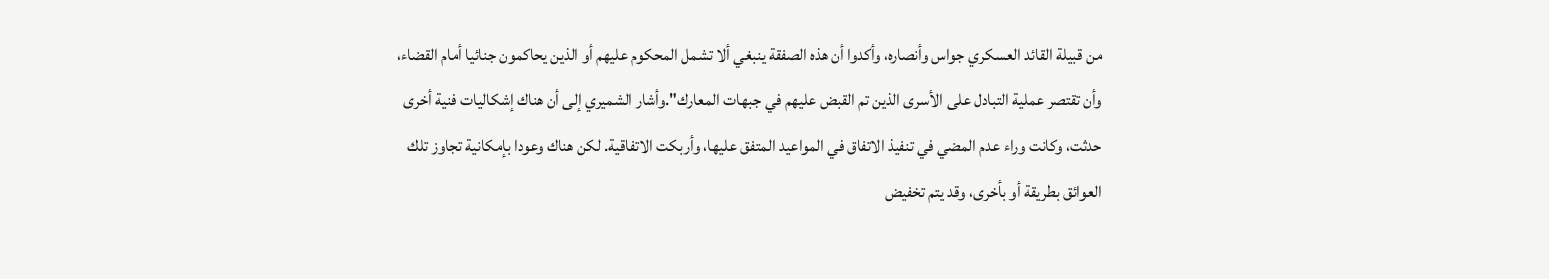من قبيلة القائد العسكري جواس وأنصاره، وأكدوا أن هذه الصفقة ينبغي ألا تشمل المحكوم عليهم أو الذين يحاكمون جنائيا أمام القضاء، وأن تقتصر عملية التبادل على الأسرى الذين تم القبض عليهم في جبهات المعارك".وأشار الشميري إلى أن هناك إشكاليات فنية أخرى حدثت، وكانت وراء عدم المضي في تنفيذ الاتفاق في المواعيد المتفق عليها، وأربكت الاتفاقية. لكن هناك وعودا بإمكانية تجاوز تلك العوائق بطريقة أو بأخرى، وقد يتم تخفيض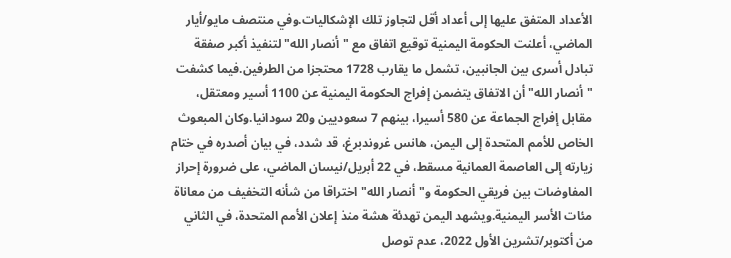الأعداد المتفق عليها إلى أعداد أقل لتجاوز تلك الإشكاليات.وفي منتصف مايو/أيار الماضي، أعلنت الحكومة اليمنية توقيع اتفاق مع "أنصار الله" لتنفيذ أكبر صفقة تبادل أسرى بين الجانبين، تشمل ما يقارب 1728 محتجزا من الطرفين.فيما كشفت "أنصار الله" أن الاتفاق يتضمن إفراج الحكومة اليمنية عن 1100 أسير ومعتقل، مقابل إفراج الجماعة عن 580 أسيرا، بينهم 7 سعوديين و20 سودانيا.وكان المبعوث الخاص للأمم المتحدة إلى اليمن، هانس غروندبرغ، قد شدد، في بيان أصدره في ختام زيارته إلى العاصمة العمانية مسقط، في 22 أبريل/نيسان الماضي، على ضرورة إحراز المفاوضات بين فريقي الحكومة و"أنصار الله" اختراقا من شأنه التخفيف من معاناة مئات الأسر اليمنية.ويشهد اليمن تهدئة هشة منذ إعلان الأمم المتحدة، في الثاني من أكتوبر/تشرين الأول 2022، عدم توصل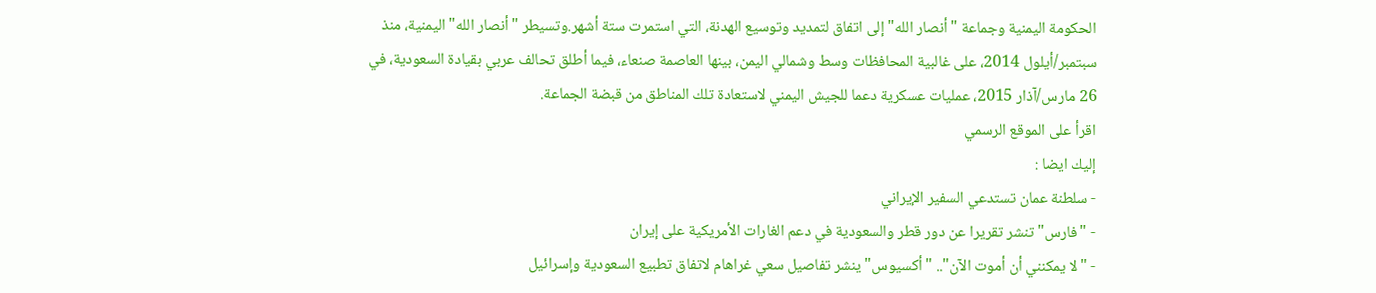الحكومة اليمنية وجماعة "أنصار الله" إلى اتفاق لتمديد وتوسيع الهدنة، التي استمرت ستة أشهر.وتسيطر "أنصار الله" اليمنية، منذ سبتمبر/أيلول 2014، على غالبية المحافظات وسط وشمالي اليمن، بينها العاصمة صنعاء، فيما أطلق تحالف عربي بقيادة السعودية، في 26 مارس/آذار 2015، عمليات عسكرية دعما للجيش اليمني لاستعادة تلك المناطق من قبضة الجماعة.
اقرأ على الموقع الرسمي
إليك ايضا :
- سلطنة عمان تستدعي السفير الإيراني
- "فارس" تنشر تقريرا عن دور قطر والسعودية في دعم الغارات الأمريكية على إيران
- "لا يمكنني أن أموت الآن".. "أكسيوس" ينشر تفاصيل سعي غراهام لاتفاق تطبيع السعودية وإسرائيل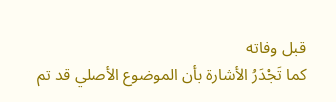قبل وفاته
كما تَجْدَرُ الأشارة بأن الموضوع الأصلي قد تم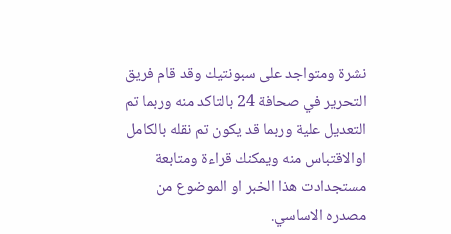نشرة ومتواجد على سبونتيك وقد قام فريق التحرير في صحافة 24 بالتاكد منه وربما تم التعديل علية وربما قد يكون تم نقله بالكامل اوالاقتباس منه ويمكنك قراءة ومتابعة مستجدادت هذا الخبر او الموضوع من مصدره الاساسي.